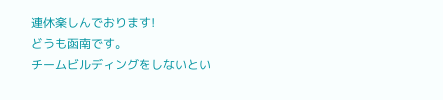連休楽しんでおります!
どうも函南です。
チームビルディングをしないとい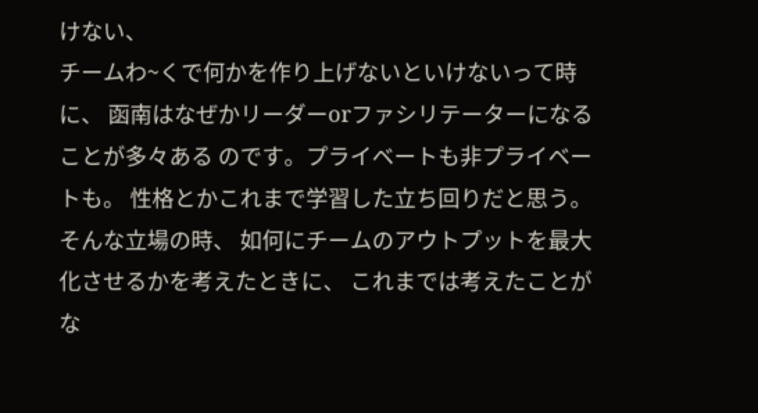けない、
チームわ~くで何かを作り上げないといけないって時に、 函南はなぜかリーダーorファシリテーターになることが多々ある のです。プライベートも非プライベートも。 性格とかこれまで学習した立ち回りだと思う。
そんな立場の時、 如何にチームのアウトプットを最大化させるかを考えたときに、 これまでは考えたことがな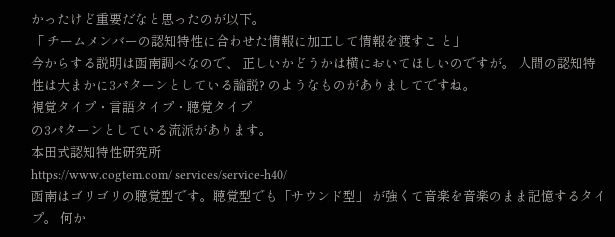かったけど重要だなと思ったのが以下。
「 チームメンバーの認知特性に合わせた情報に加工して情報を渡すこ と」
今からする説明は函南調べなので、 正しいかどうかは横においてほしいのですが。 人間の認知特性は大まかに3パターンとしている論説? のようなものがありましてですね。
視覚タイプ・言語タイプ・聴覚タイプ
の3パターンとしている流派があります。
本田式認知特性研究所
https://www.cogtem.com/ services/service-h40/
函南はゴリゴリの聴覚型です。聴覚型でも「サウンド型」 が強くて音楽を音楽のまま記憶するタイプ。 何か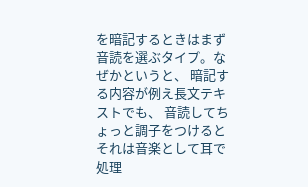を暗記するときはまず音読を選ぶタイプ。なぜかというと、 暗記する内容が例え長文テキストでも、 音読してちょっと調子をつけるとそれは音楽として耳で処理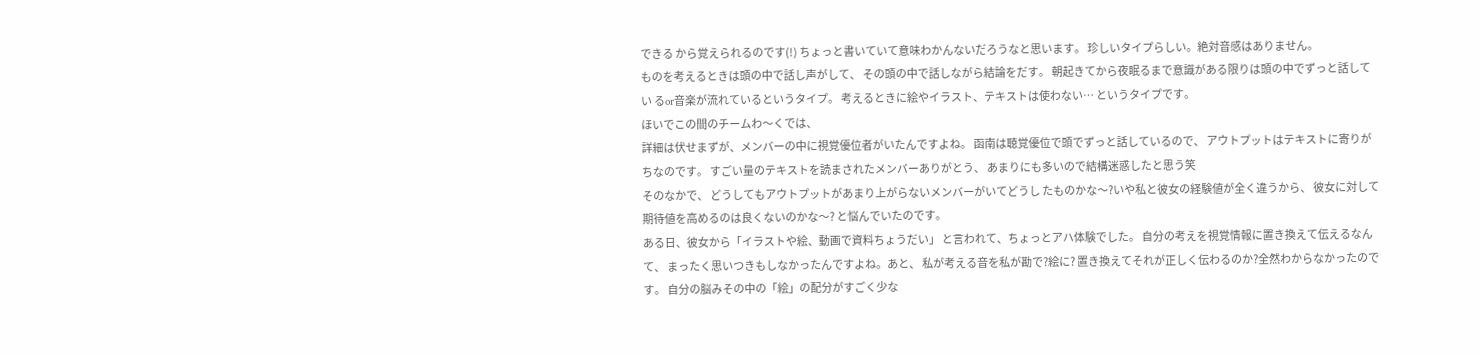できる から覚えられるのです(!) ちょっと書いていて意味わかんないだろうなと思います。 珍しいタイプらしい。絶対音感はありません。
ものを考えるときは頭の中で話し声がして、 その頭の中で話しながら結論をだす。 朝起きてから夜眠るまで意識がある限りは頭の中でずっと話してい るor音楽が流れているというタイプ。 考えるときに絵やイラスト、テキストは使わない… というタイプです。
ほいでこの間のチームわ〜くでは、
詳細は伏せまずが、メンバーの中に視覚優位者がいたんですよね。 函南は聴覚優位で頭でずっと話しているので、 アウトプットはテキストに寄りがちなのです。 すごい量のテキストを読まされたメンバーありがとう、 あまりにも多いので結構迷惑したと思う笑
そのなかで、 どうしてもアウトプットがあまり上がらないメンバーがいてどうし たものかな〜?いや私と彼女の経験値が全く違うから、 彼女に対して期待値を高めるのは良くないのかな〜? と悩んでいたのです。
ある日、彼女から「イラストや絵、動画で資料ちょうだい」 と言われて、ちょっとアハ体験でした。 自分の考えを視覚情報に置き換えて伝えるなんて、 まったく思いつきもしなかったんですよね。あと、 私が考える音を私が勘で?絵に? 置き換えてそれが正しく伝わるのか?全然わからなかったのです。 自分の脳みその中の「絵」の配分がすごく少な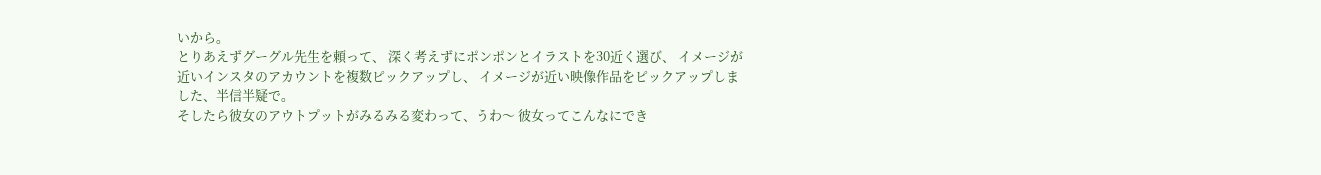いから。
とりあえずグーグル先生を頼って、 深く考えずにポンポンとイラストを30近く選び、 イメージが近いインスタのアカウントを複数ピックアップし、 イメージが近い映像作品をピックアップしました、半信半疑で。
そしたら彼女のアウトプットがみるみる変わって、うわ〜 彼女ってこんなにでき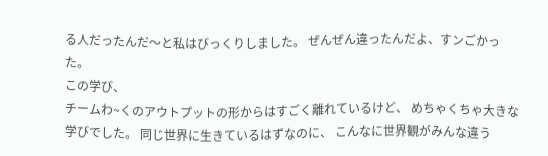る人だったんだ〜と私はびっくりしました。 ぜんぜん違ったんだよ、すンごかった。
この学び、
チームわ~くのアウトプットの形からはすごく離れているけど、 めちゃくちゃ大きな学びでした。 同じ世界に生きているはずなのに、 こんなに世界観がみんな違う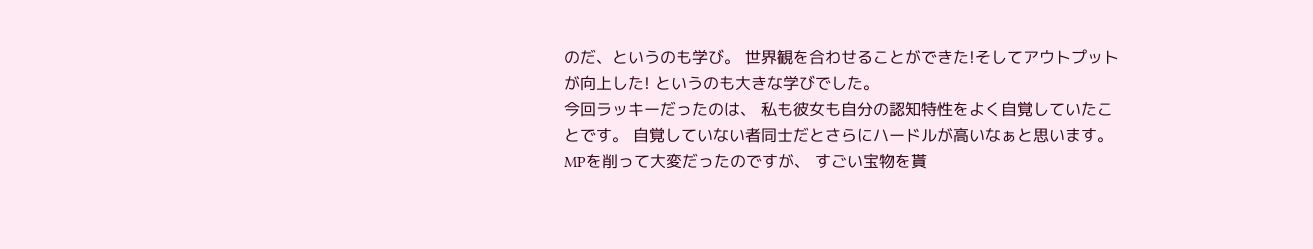のだ、というのも学び。 世界観を合わせることができた!そしてアウトプットが向上した! というのも大きな学びでした。
今回ラッキーだったのは、 私も彼女も自分の認知特性をよく自覚していたことです。 自覚していない者同士だとさらにハードルが高いなぁと思います。
MPを削って大変だったのですが、 すごい宝物を貰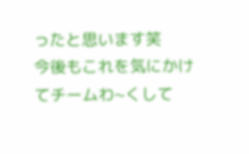ったと思います笑
今後もこれを気にかけてチームわ~くして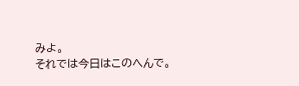みよ。
それでは今日はこのへんで。